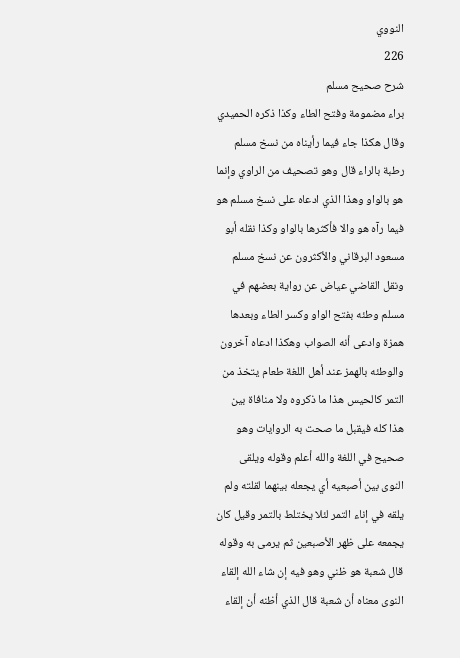النووي
226
شرح صحيح مسلم
براء مضمومة وفتح الطاء وكذا ذكره الحميدي وقال هكذا جاء فيما رأيناه من نسخ مسلم رطبة بالراء قال وهو تصحيف من الراوي وإنما هو بالواو وهذا الذي ادعاه على نسخ مسلم هو فيما رآه هو والا فأكثرها بالواو وكذا نقله أبو مسعود البرقاني والأكثرون عن نسخ مسلم ونقل القاضي عياض عن رواية بعضهم في مسلم وطئه بفتح الواو وكسر الطاء وبعدها همزة وادعى أنه الصواب وهكذا ادعاه آخرون والوطئه بالهمز عند أهل اللغة طعام يتخذ من التمر كالحيس هذا ما ذكروه ولا منافاة بين هذا كله فيقبل ما صحت به الروايات وهو صحيح في اللغة والله أعلم وقوله ويلقى النوى بين أصبعيه أي يجعله بينهما لقلته ولم يلقه في إناء التمر لئلا يختلط بالتمر وقيل كان يجمعه على ظهر الأصبعين ثم يرمى به وقوله قال شعبة هو ظني وهو فيه إن شاء الله إلقاء النوى معناه أن شعبة قال الذي أظنه أن إلقاء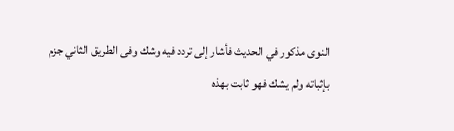النوى مذكور في الحديث فأشار إلى تردد فيه وشك وفى الطريق الثاني جزم بإثباته ولم يشك فهو ثابت بهذه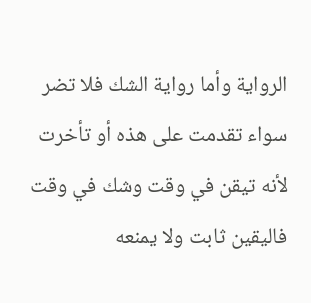الرواية وأما رواية الشك فلا تضر سواء تقدمت على هذه أو تأخرت لأنه تيقن في وقت وشك في وقت فاليقين ثابت ولا يمنعه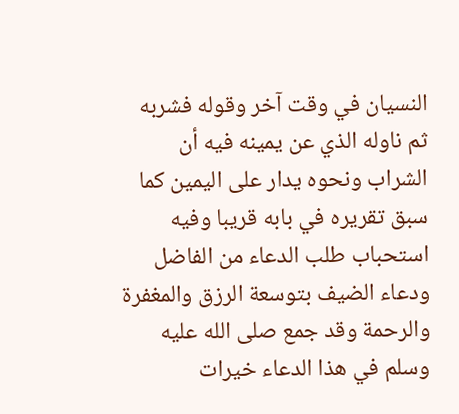النسيان في وقت آخر وقوله فشربه ثم ناوله الذي عن يمينه فيه أن الشراب ونحوه يدار على اليمين كما سبق تقريره في بابه قريبا وفيه استحباب طلب الدعاء من الفاضل ودعاء الضيف بتوسعة الرزق والمغفرة والرحمة وقد جمع صلى الله عليه وسلم في هذا الدعاء خيرات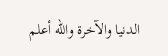الدنيا والآخرة والله أعلم